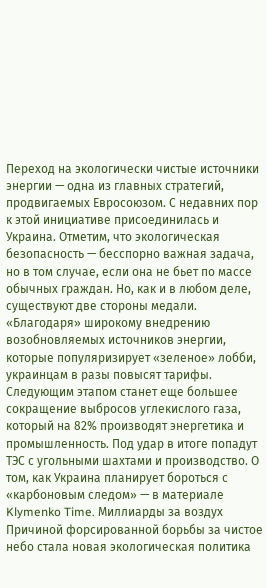Переход на экологически чистые источники энергии — одна из главных стратегий, продвигаемых Евросоюзом. С недавних пор к этой инициативе присоединилась и Украина. Отметим, что экологическая безопасность — бесспорно важная задача, но в том случае, если она не бьет по массе обычных граждан. Но, как и в любом деле, существуют две стороны медали.
«Благодаря» широкому внедрению возобновляемых источников энергии, которые популяризирует «зеленое» лобби, украинцам в разы повысят тарифы. Следующим этапом станет еще большее сокращение выбросов углекислого газа, который на 82% производят энергетика и промышленность. Под удар в итоге попадут ТЭС с угольными шахтами и производство. О том, как Украина планирует бороться с «карбоновым следом» — в материале Klymenko Time. Миллиарды за воздух Причиной форсированной борьбы за чистое небо стала новая экологическая политика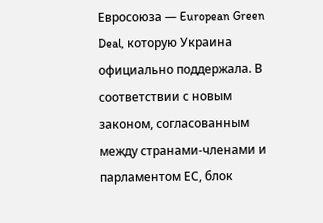Евросоюза — European Green Deal, которую Украина официально поддержала. В соответствии с новым законом, согласованным между странами-членами и парламентом ЕС, блок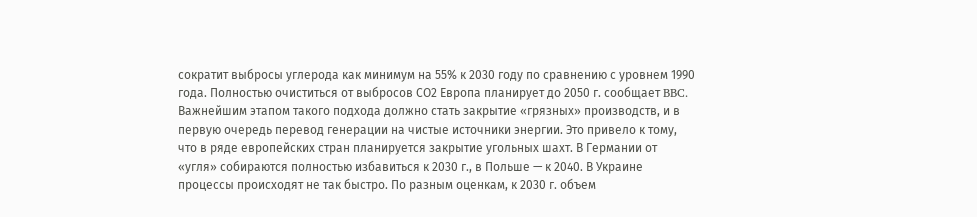сократит выбросы углерода как минимум на 55% к 2030 году по сравнению с уровнем 1990 года. Полностью очиститься от выбросов СО2 Европа планирует до 2050 г. сообщает BBC. Важнейшим этапом такого подхода должно стать закрытие «грязных» производств, и в первую очередь перевод генерации на чистые источники энергии. Это привело к тому, что в ряде европейских стран планируется закрытие угольных шахт. В Германии от «угля» собираются полностью избавиться к 2030 г., в Польше — к 2040. В Украине процессы происходят не так быстро. По разным оценкам, к 2030 г. объем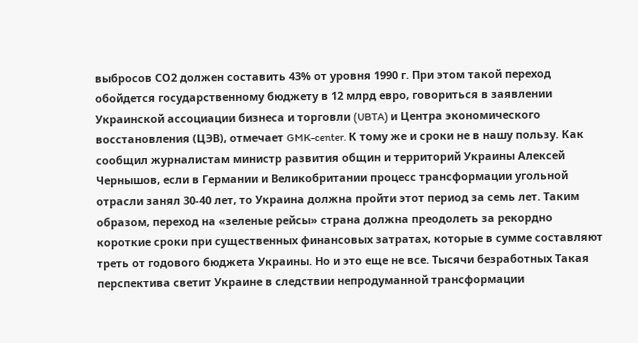выбросов СО2 должен составить 43% от уровня 1990 г. При этом такой переход обойдется государственному бюджету в 12 млрд евро, говориться в заявлении Украинской ассоциации бизнеса и торговли (UBTA) и Центра экономического восстановления (ЦЭВ), отмечает GMK-center. К тому же и сроки не в нашу пользу. Как сообщил журналистам министр развития общин и территорий Украины Алексей Чернышов, если в Германии и Великобритании процесс трансформации угольной отрасли занял 30-40 лет, то Украина должна пройти этот период за семь лет. Таким образом, переход на «зеленые рейсы» страна должна преодолеть за рекордно короткие сроки при существенных финансовых затратах, которые в сумме составляют треть от годового бюджета Украины. Но и это еще не все. Тысячи безработных Такая перспектива светит Украине в следствии непродуманной трансформации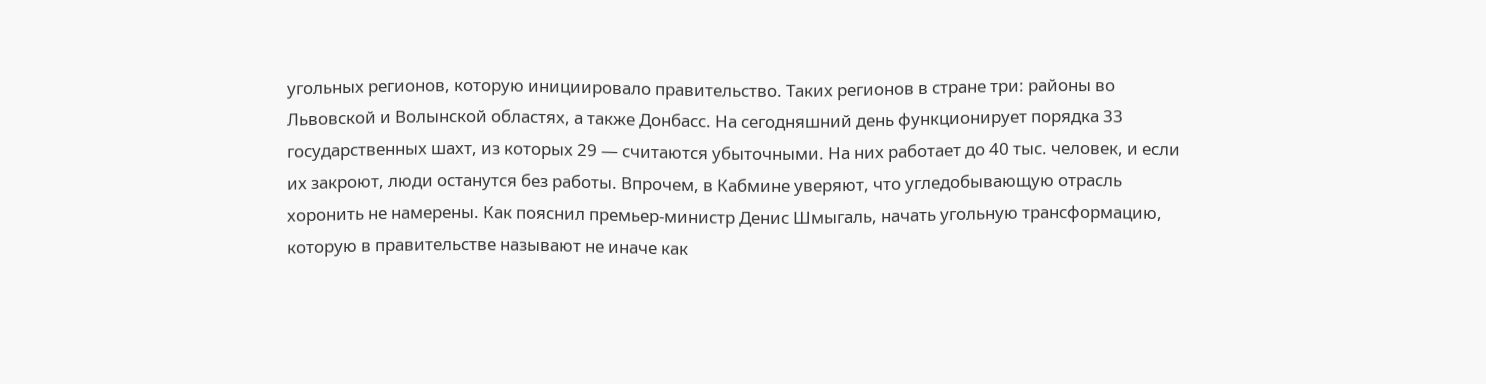угольных регионов, которую инициировало правительство. Таких регионов в стране три: районы во Львовской и Волынской областях, а также Донбасс. На сегодняшний день функционирует порядка 33 государственных шахт, из которых 29 — считаются убыточными. На них работает до 40 тыс. человек, и если их закроют, люди останутся без работы. Впрочем, в Кабмине уверяют, что угледобывающую отрасль хоронить не намерены. Как пояснил премьер-министр Денис Шмыгаль, начать угольную трансформацию, которую в правительстве называют не иначе как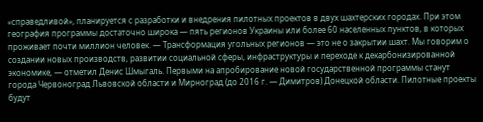«справедливой», планируется с разработки и внедрения пилотных проектов в двух шахтерских городах. При этом география программы достаточно широка — пять регионов Украины или более 60 населенных пунктов, в которых проживает почти миллион человек. — Трансформация угольных регионов — это не о закрытии шахт. Мы говорим о создании новых производств, развитии социальной сферы, инфраструктуры и переходе к декарбонизированной экономике, — отметил Денис Шмыгаль. Первыми на апробирование новой государственной программы станут города Червоноград Львовской области и Мирноград (до 2016 г. — Димитров) Донецкой области. Пилотные проекты будут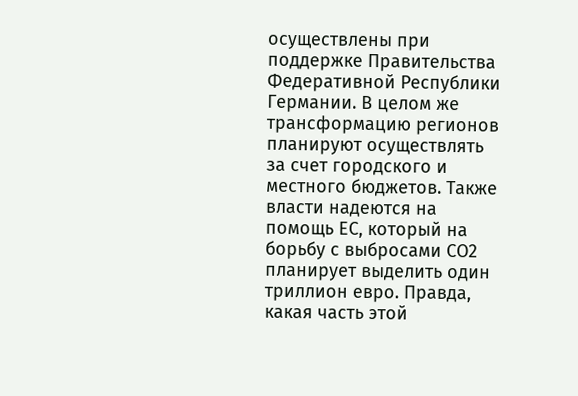осуществлены при поддержке Правительства Федеративной Республики Германии. В целом же трансформацию регионов планируют осуществлять за счет городского и местного бюджетов. Также власти надеются на помощь ЕС, который на борьбу с выбросами СО2 планирует выделить один триллион евро. Правда, какая часть этой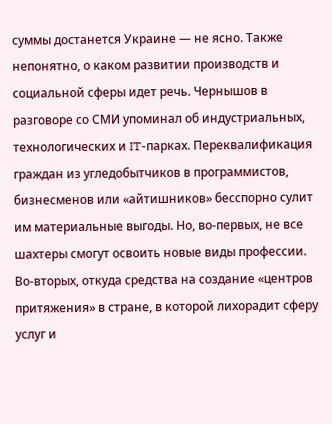суммы достанется Украине — не ясно. Также непонятно, о каком развитии производств и социальной сферы идет речь. Чернышов в разговоре со СМИ упоминал об индустриальных, технологических и IT-парках. Переквалификация граждан из угледобытчиков в программистов, бизнесменов или «айтишников» бесспорно сулит им материальные выгоды. Но, во-первых, не все шахтеры смогут освоить новые виды профессии. Во-вторых, откуда средства на создание «центров притяжения» в стране, в которой лихорадит сферу услуг и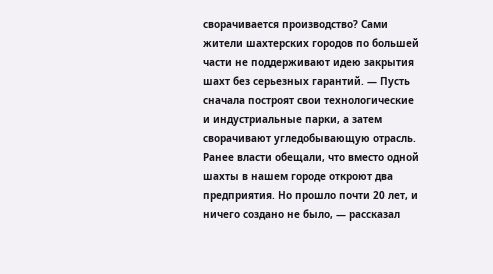сворачивается производство? Сами жители шахтерских городов по большей части не поддерживают идею закрытия шахт без серьезных гарантий. — Пусть сначала построят свои технологические и индустриальные парки, а затем сворачивают угледобывающую отрасль. Ранее власти обещали, что вместо одной шахты в нашем городе откроют два предприятия. Но прошло почти 20 лет, и ничего создано не было, — рассказал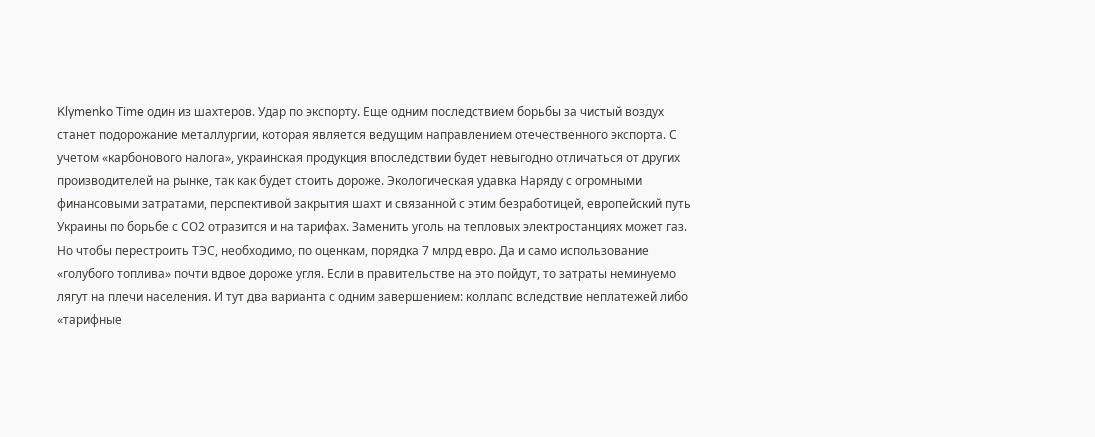Klymenko Time один из шахтеров. Удар по экспорту. Еще одним последствием борьбы за чистый воздух станет подорожание металлургии, которая является ведущим направлением отечественного экспорта. С учетом «карбонового налога», украинская продукция впоследствии будет невыгодно отличаться от других производителей на рынке, так как будет стоить дороже. Экологическая удавка Наряду с огромными финансовыми затратами, перспективой закрытия шахт и связанной с этим безработицей, европейский путь Украины по борьбе с СО2 отразится и на тарифах. Заменить уголь на тепловых электростанциях может газ. Но чтобы перестроить ТЭС, необходимо, по оценкам, порядка 7 млрд евро. Да и само использование «голубого топлива» почти вдвое дороже угля. Если в правительстве на это пойдут, то затраты неминуемо лягут на плечи населения. И тут два варианта с одним завершением: коллапс вследствие неплатежей либо «тарифные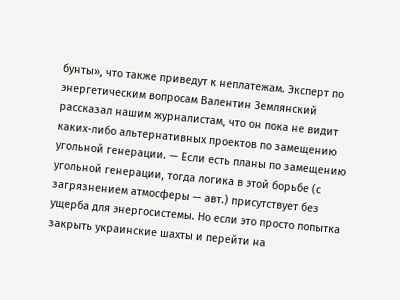бунты», что также приведут к неплатежам. Эксперт по энергетическим вопросам Валентин Землянский рассказал нашим журналистам, что он пока не видит каких-либо альтернативных проектов по замещению угольной генерации. — Если есть планы по замещению угольной генерации, тогда логика в этой борьбе (с загрязнением атмосферы — авт.) присутствует без ущерба для энергосистемы. Но если это просто попытка закрыть украинские шахты и перейти на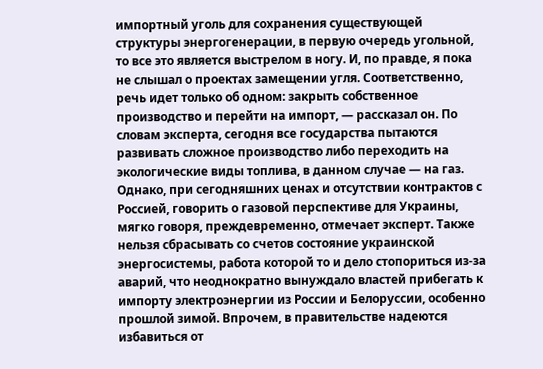импортный уголь для сохранения существующей структуры энергогенерации, в первую очередь угольной, то все это является выстрелом в ногу. И, по правде, я пока не слышал о проектах замещении угля. Соответственно, речь идет только об одном: закрыть собственное производство и перейти на импорт, — рассказал он. По словам эксперта, сегодня все государства пытаются развивать сложное производство либо переходить на экологические виды топлива, в данном случае — на газ. Однако, при сегодняшних ценах и отсутствии контрактов с Россией, говорить о газовой перспективе для Украины, мягко говоря, преждевременно, отмечает эксперт. Также нельзя сбрасывать со счетов состояние украинской энергосистемы, работа которой то и дело стопориться из-за аварий, что неоднократно вынуждало властей прибегать к импорту электроэнергии из России и Белоруссии, особенно прошлой зимой. Впрочем, в правительстве надеются избавиться от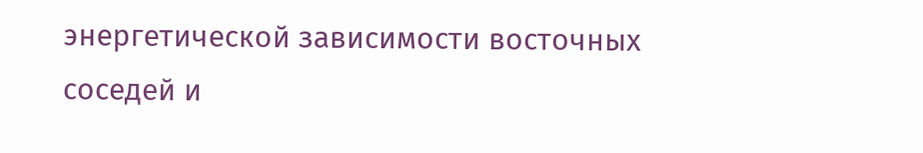энергетической зависимости восточных соседей и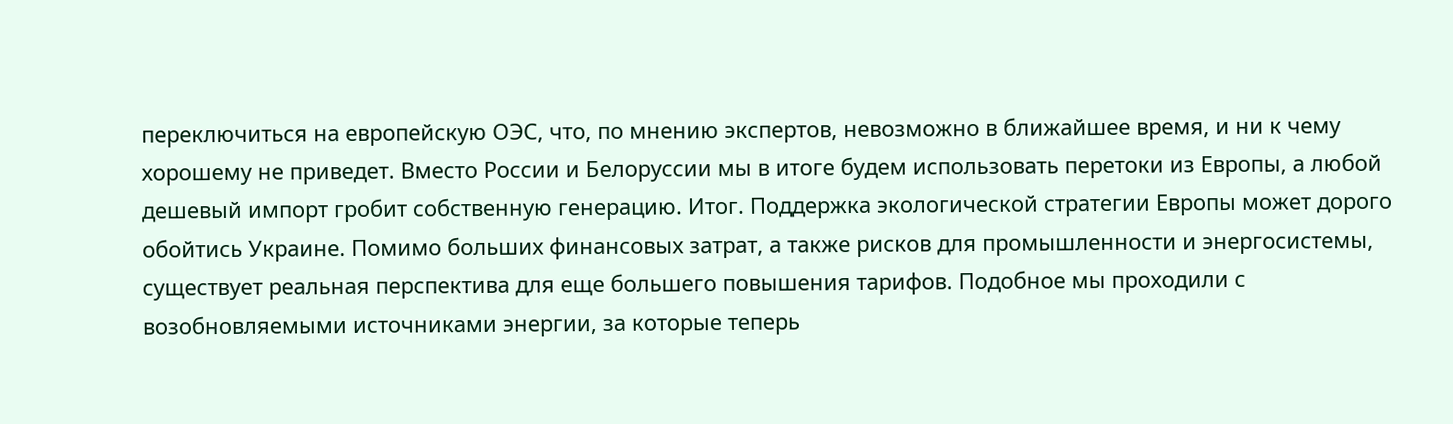переключиться на европейскую ОЭС, что, по мнению экспертов, невозможно в ближайшее время, и ни к чему хорошему не приведет. Вместо России и Белоруссии мы в итоге будем использовать перетоки из Европы, а любой дешевый импорт гробит собственную генерацию. Итог. Поддержка экологической стратегии Европы может дорого обойтись Украине. Помимо больших финансовых затрат, а также рисков для промышленности и энергосистемы, существует реальная перспектива для еще большего повышения тарифов. Подобное мы проходили с возобновляемыми источниками энергии, за которые теперь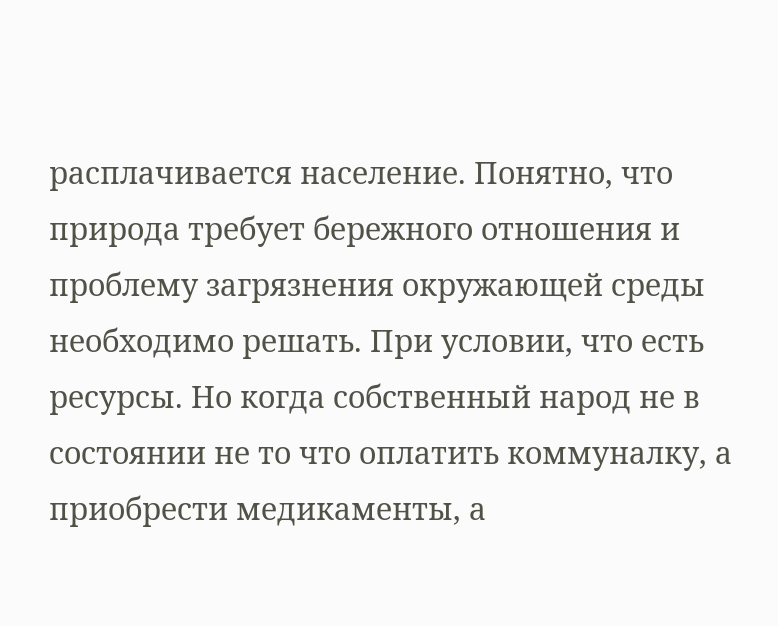расплачивается население. Понятно, что природа требует бережного отношения и проблему загрязнения окружающей среды необходимо решать. При условии, что есть ресурсы. Но когда собственный народ не в состоянии не то что оплатить коммуналку, а приобрести медикаменты, а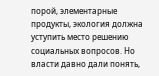порой, элементарные продукты, экология должна уступить место решению социальных вопросов. Но власти давно дали понять,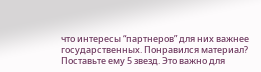что интересы “партнеров” для них важнее государственных. Понравился материал? Поставьте ему 5 звезд. Это важно для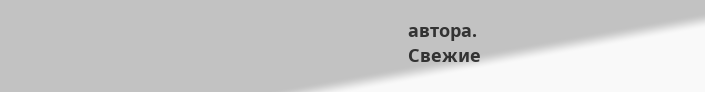автора.
Свежие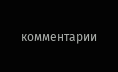комментарии